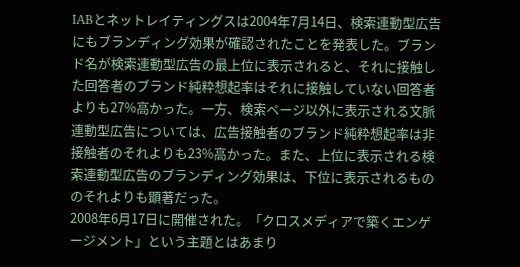IABとネットレイティングスは2004年7月14日、検索連動型広告にもブランディング効果が確認されたことを発表した。ブランド名が検索連動型広告の最上位に表示されると、それに接触した回答者のブランド純粋想起率はそれに接触していない回答者よりも27%高かった。一方、検索ページ以外に表示される文脈連動型広告については、広告接触者のブランド純粋想起率は非接触者のそれよりも23%高かった。また、上位に表示される検索連動型広告のブランディング効果は、下位に表示されるもののそれよりも顕著だった。
2008年6月17日に開催された。「クロスメディアで築くエンゲージメント」という主題とはあまり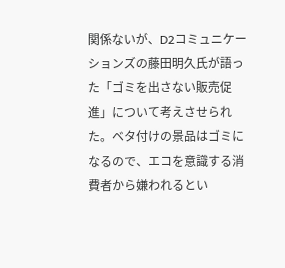関係ないが、D2コミュニケーションズの藤田明久氏が語った「ゴミを出さない販売促進」について考えさせられた。ベタ付けの景品はゴミになるので、エコを意識する消費者から嫌われるとい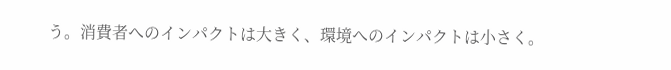う。消費者へのインパクトは大きく、環境へのインパクトは小さく。